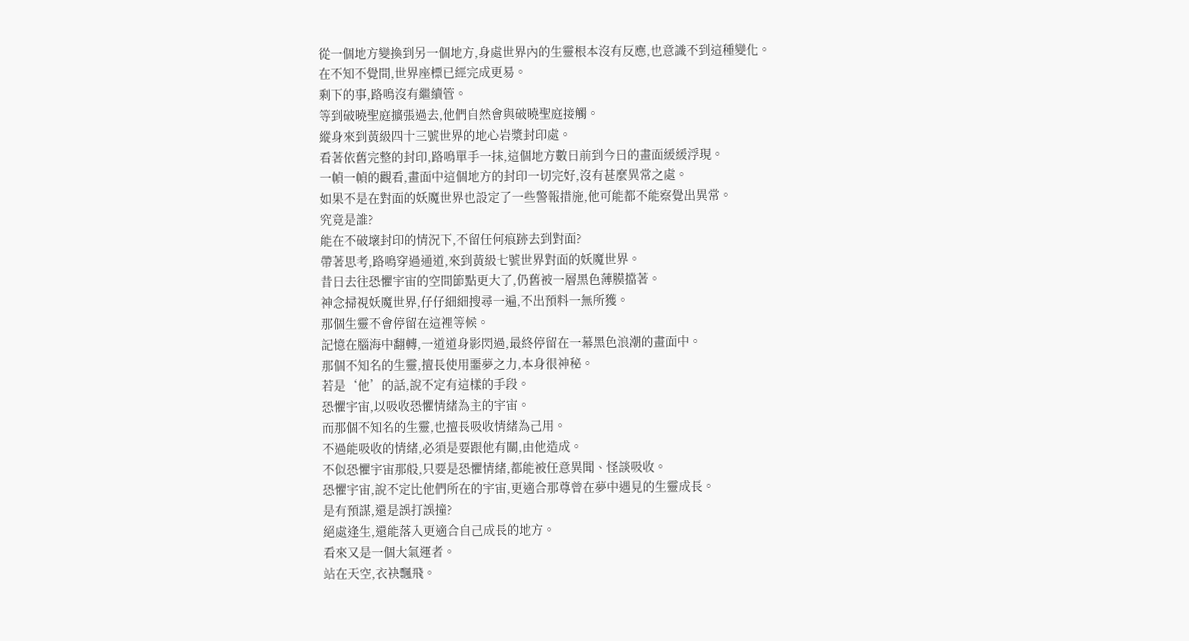從一個地方變換到另一個地方,身處世界內的生靈根本沒有反應,也意識不到這種變化。
在不知不覺間,世界座標已經完成更易。
剩下的事,路鳴沒有繼續管。
等到破曉聖庭擴張過去,他們自然會與破曉聖庭接觸。
縱身來到黃級四十三號世界的地心岩漿封印處。
看著依舊完整的封印,路鳴單手一抹,這個地方數日前到今日的畫面緩緩浮現。
一幀一幀的觀看,畫面中這個地方的封印一切完好,沒有甚麼異常之處。
如果不是在對面的妖魔世界也設定了一些警報措施,他可能都不能察覺出異常。
究竟是誰?
能在不破壞封印的情況下,不留任何痕跡去到對面?
帶著思考,路鳴穿過通道,來到黃級七號世界對面的妖魔世界。
昔日去往恐懼宇宙的空間節點更大了,仍舊被一層黑色薄膜擋著。
神念掃視妖魔世界,仔仔細細搜尋一遍,不出預料一無所獲。
那個生靈不會停留在這裡等候。
記憶在腦海中翻轉,一道道身影閃過,最終停留在一幕黑色浪潮的畫面中。
那個不知名的生靈,擅長使用噩夢之力,本身很神秘。
若是‘他’的話,說不定有這樣的手段。
恐懼宇宙,以吸收恐懼情緒為主的宇宙。
而那個不知名的生靈,也擅長吸收情緒為己用。
不過能吸收的情緒,必須是要跟他有關,由他造成。
不似恐懼宇宙那般,只要是恐懼情緒,都能被任意異聞、怪談吸收。
恐懼宇宙,說不定比他們所在的宇宙,更適合那尊曾在夢中遇見的生靈成長。
是有預謀,還是誤打誤撞?
絕處逢生,還能落入更適合自己成長的地方。
看來又是一個大氣運者。
站在天空,衣袂飄飛。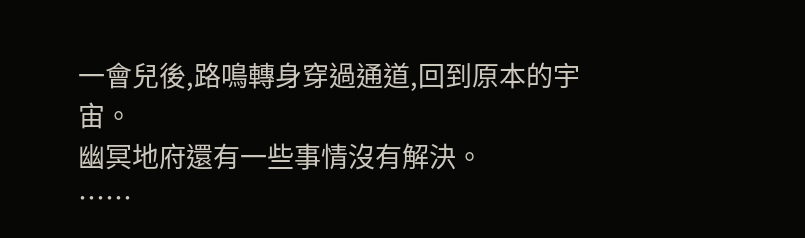一會兒後,路鳴轉身穿過通道,回到原本的宇宙。
幽冥地府還有一些事情沒有解決。
……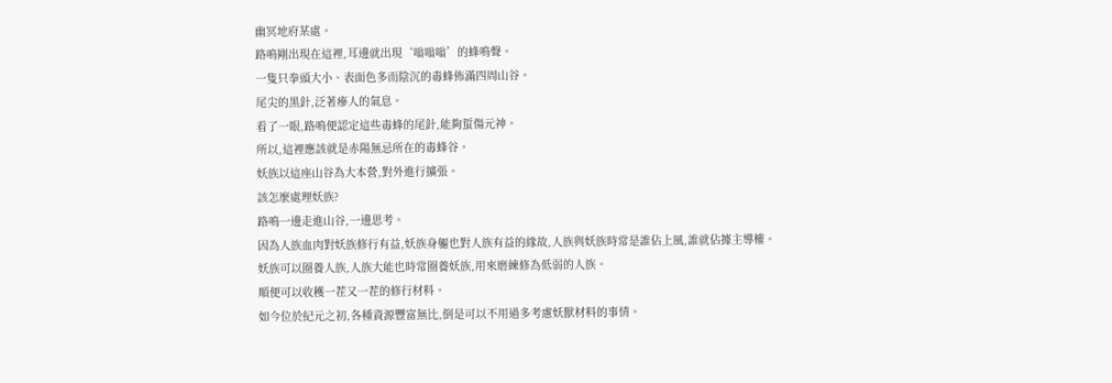幽冥地府某處。
路鳴剛出現在這裡,耳邊就出現‘嗡嗡嗡’的蜂鳴聲。
一隻只拳頭大小、表面色多而陰沉的毒蜂佈滿四周山谷。
尾尖的黑針,泛著瘮人的氣息。
看了一眼,路鳴便認定這些毒蜂的尾針,能夠蜇傷元神。
所以,這裡應該就是赤陽無忌所在的毒蜂谷。
妖族以這座山谷為大本營,對外進行擴張。
該怎麼處理妖族?
路鳴一邊走進山谷,一邊思考。
因為人族血肉對妖族修行有益,妖族身軀也對人族有益的緣故,人族與妖族時常是誰佔上風,誰就佔據主導權。
妖族可以圈養人族,人族大能也時常圈養妖族,用來磨練修為低弱的人族。
順便可以收穫一茬又一茬的修行材料。
如今位於紀元之初,各種資源豐富無比,倒是可以不用過多考慮妖獸材料的事情。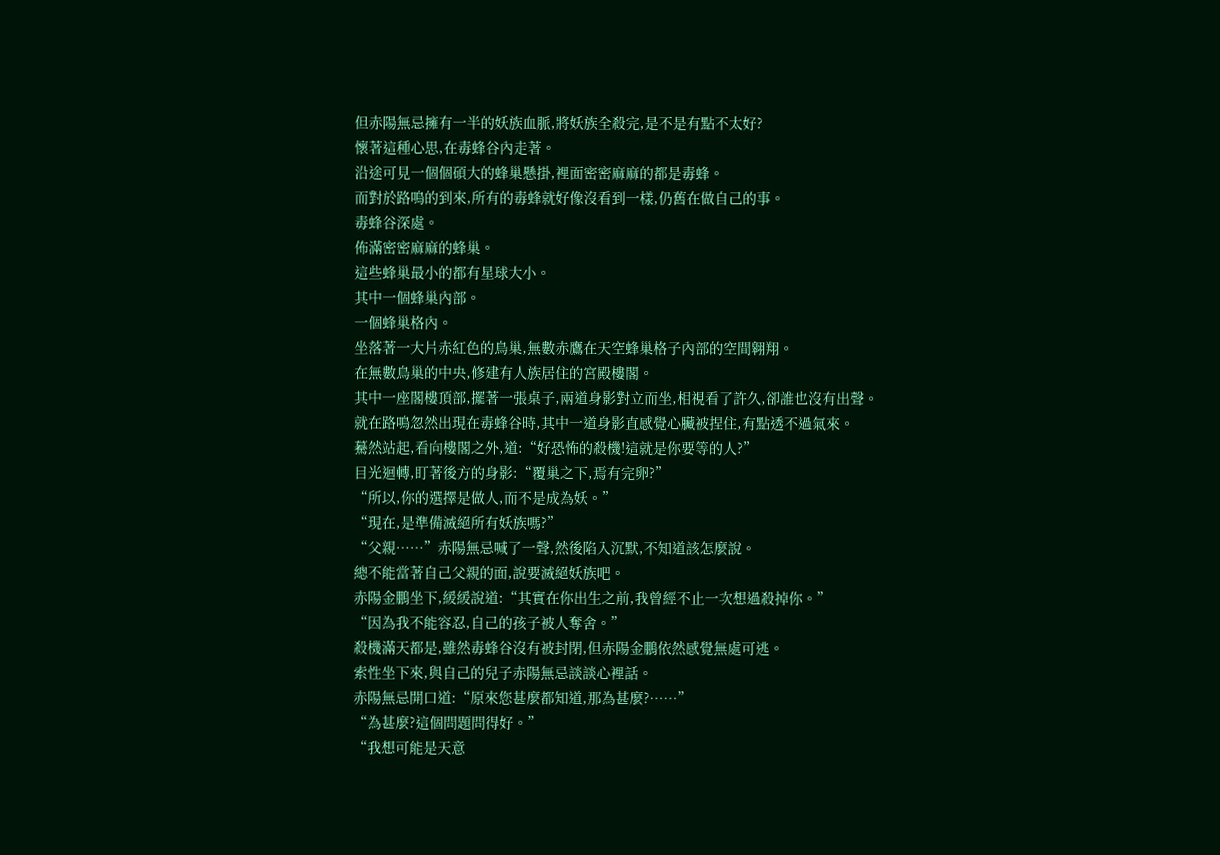但赤陽無忌擁有一半的妖族血脈,將妖族全殺完,是不是有點不太好?
懷著這種心思,在毒蜂谷內走著。
沿途可見一個個碩大的蜂巢懸掛,裡面密密麻麻的都是毒蜂。
而對於路鳴的到來,所有的毒蜂就好像沒看到一樣,仍舊在做自己的事。
毒蜂谷深處。
佈滿密密麻麻的蜂巢。
這些蜂巢最小的都有星球大小。
其中一個蜂巢內部。
一個蜂巢格內。
坐落著一大片赤紅色的鳥巢,無數赤鷹在天空蜂巢格子內部的空間翱翔。
在無數鳥巢的中央,修建有人族居住的宮殿樓閣。
其中一座閣樓頂部,擺著一張桌子,兩道身影對立而坐,相視看了許久,卻誰也沒有出聲。
就在路鳴忽然出現在毒蜂谷時,其中一道身影直感覺心臟被捏住,有點透不過氣來。
驀然站起,看向樓閣之外,道:“好恐怖的殺機!這就是你要等的人?”
目光迴轉,盯著後方的身影:“覆巢之下,焉有完卵?”
“所以,你的選擇是做人,而不是成為妖。”
“現在,是準備滅絕所有妖族嗎?”
“父親……”赤陽無忌喊了一聲,然後陷入沉默,不知道該怎麼說。
總不能當著自己父親的面,說要滅絕妖族吧。
赤陽金鵬坐下,緩緩說道:“其實在你出生之前,我曾經不止一次想過殺掉你。”
“因為我不能容忍,自己的孩子被人奪舍。”
殺機滿天都是,雖然毒蜂谷沒有被封閉,但赤陽金鵬依然感覺無處可逃。
索性坐下來,與自己的兒子赤陽無忌談談心裡話。
赤陽無忌開口道:“原來您甚麼都知道,那為甚麼?……”
“為甚麼?這個問題問得好。”
“我想可能是天意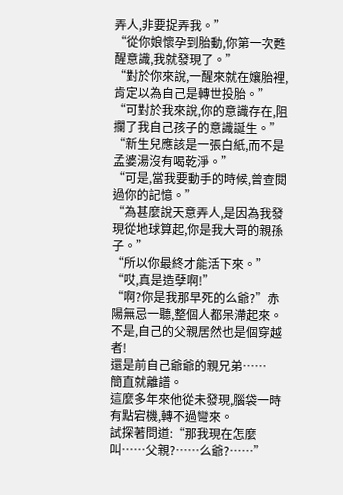弄人,非要捉弄我。”
“從你娘懷孕到胎動,你第一次甦醒意識,我就發現了。”
“對於你來說,一醒來就在孃胎裡,肯定以為自己是轉世投胎。”
“可對於我來說,你的意識存在,阻攔了我自己孩子的意識誕生。”
“新生兒應該是一張白紙,而不是孟婆湯沒有喝乾淨。”
“可是,當我要動手的時候,曾查閱過你的記憶。”
“為甚麼說天意弄人,是因為我發現從地球算起,你是我大哥的親孫子。”
“所以你最終才能活下來。”
“哎,真是造孽啊!”
“啊?你是我那早死的么爺?”赤陽無忌一聽,整個人都呆滯起來。
不是,自己的父親居然也是個穿越者!
還是前自己爺爺的親兄弟……
簡直就離譜。
這麼多年來他從未發現,腦袋一時有點宕機,轉不過彎來。
試探著問道:“那我現在怎麼叫……父親?……么爺?……”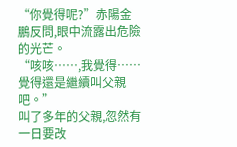“你覺得呢?”赤陽金鵬反問,眼中流露出危險的光芒。
“咳咳……,我覺得……覺得還是繼續叫父親吧。”
叫了多年的父親,忽然有一日要改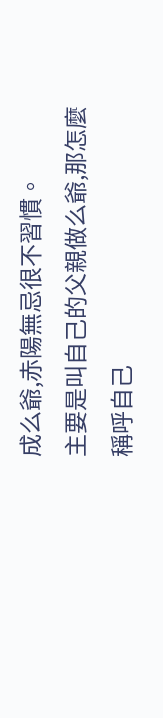成么爺,赤陽無忌很不習慣。
主要是叫自己的父親做么爺,那怎麼稱呼自己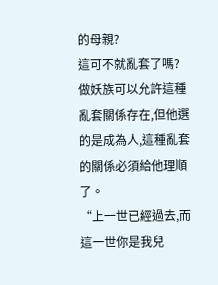的母親?
這可不就亂套了嗎?
做妖族可以允許這種亂套關係存在,但他選的是成為人,這種亂套的關係必須給他理順了。
“上一世已經過去,而這一世你是我兒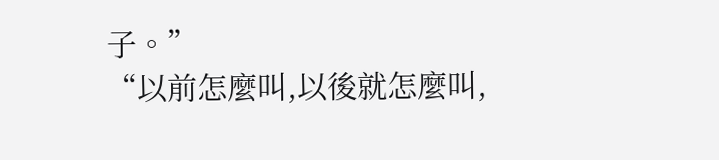子。”
“以前怎麼叫,以後就怎麼叫,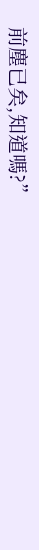前塵已矣,知道嗎?”